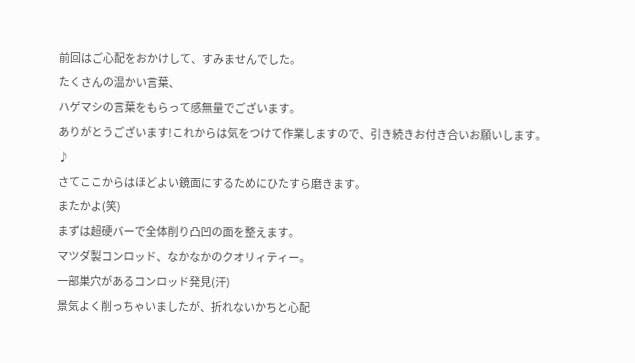前回はご心配をおかけして、すみませんでした。
たくさんの温かい言葉、
ハゲマシの言葉をもらって感無量でございます。
ありがとうございます!これからは気をつけて作業しますので、引き続きお付き合いお願いします。♪
さてここからはほどよい鏡面にするためにひたすら磨きます。
またかよ(笑)
まずは超硬バーで全体削り凸凹の面を整えます。
マツダ製コンロッド、なかなかのクオリィティー。
一部巣穴があるコンロッド発見(汗)
景気よく削っちゃいましたが、折れないかちと心配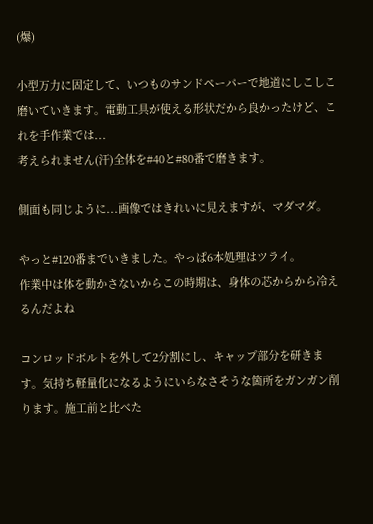(爆)

小型万力に固定して、いつものサンドペーパーで地道にしこしこ磨いていきます。電動工具が使える形状だから良かったけど、これを手作業では...
考えられません(汗)全体を#40と#80番で磨きます。

側面も同じように...画像ではきれいに見えますが、マダマダ。

やっと#120番までいきました。やっぱ6本処理はツライ。
作業中は体を動かさないからこの時期は、身体の芯からから冷えるんだよね

コンロッドボルトを外して2分割にし、キャップ部分を研きます。気持ち軽量化になるようにいらなさそうな箇所をガンガン削ります。施工前と比べた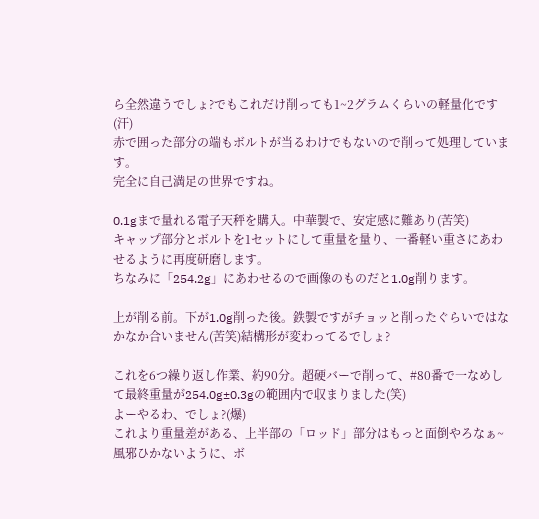ら全然違うでしょ?でもこれだけ削っても1~2グラムくらいの軽量化です(汗)
赤で囲った部分の端もボルトが当るわけでもないので削って処理しています。
完全に自己満足の世界ですね。

0.1gまで量れる電子天秤を購入。中華製で、安定感に難あり(苦笑)
キャップ部分とボルトを1セットにして重量を量り、一番軽い重さにあわせるように再度研磨します。
ちなみに「254.2g」にあわせるので画像のものだと1.0g削ります。

上が削る前。下が1.0g削った後。鉄製ですがチョッと削ったぐらいではなかなか合いません(苦笑)結構形が変わってるでしょ?

これを6つ繰り返し作業、約90分。超硬バーで削って、#80番で一なめして最終重量が254.0g±0.3gの範囲内で収まりました(笑)
よーやるわ、でしょ?(爆)
これより重量差がある、上半部の「ロッド」部分はもっと面倒やろなぁ~
風邪ひかないように、ボ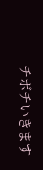チボチいきます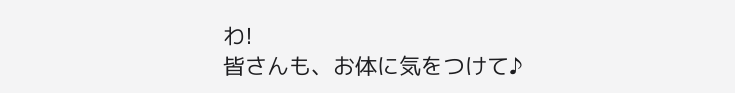わ!
皆さんも、お体に気をつけて♪